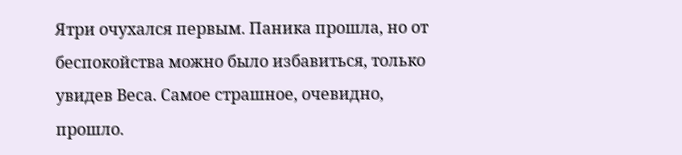Ятри очухался первым. Паника прошла, но от беспокойства можно было избавиться, только увидев Веса. Самое страшное, очевидно, прошло.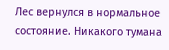Лес вернулся в нормальное состояние. Никакого тумана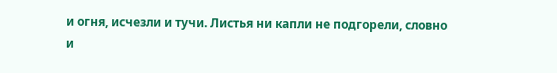и огня, исчезли и тучи. Листья ни капли не подгорели, словно и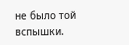не было той вспышки.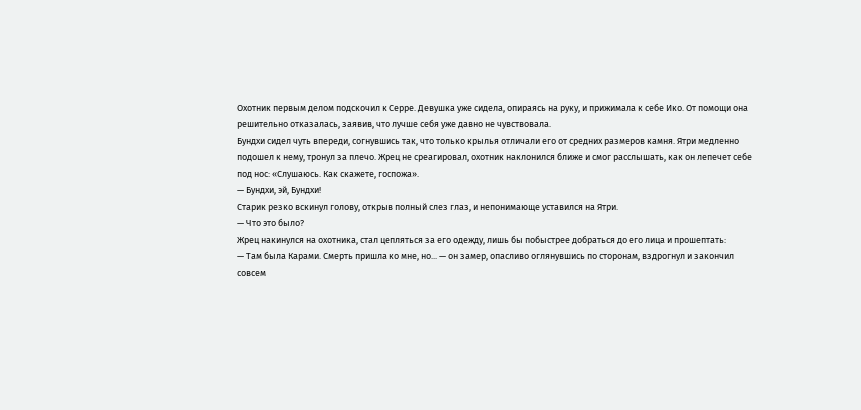Охотник первым делом подскочил к Серре. Девушка уже сидела, опираясь на руку, и прижимала к себе Ико. От помощи она решительно отказалась, заявив, что лучше себя уже давно не чувствовала.
Бундхи сидел чуть впереди, согнувшись так, что только крылья отличали его от средних размеров камня. Ятри медленно подошел к нему, тронул за плечо. Жрец не среагировал, охотник наклонился ближе и смог расслышать, как он лепечет себе под нос: «Слушаюсь. Как скажете, госпожа».
— Бундхи, эй, Бундхи!
Старик резко вскинул голову, открыв полный слез глаз, и непонимающе уставился на Ятри.
— Что это было?
Жрец накинулся на охотника, стал цепляться за его одежду, лишь бы побыстрее добраться до его лица и прошептать:
— Там была Карами. Смерть пришла ко мне, но... — он замер, опасливо оглянувшись по сторонам, вздрогнул и закончил совсем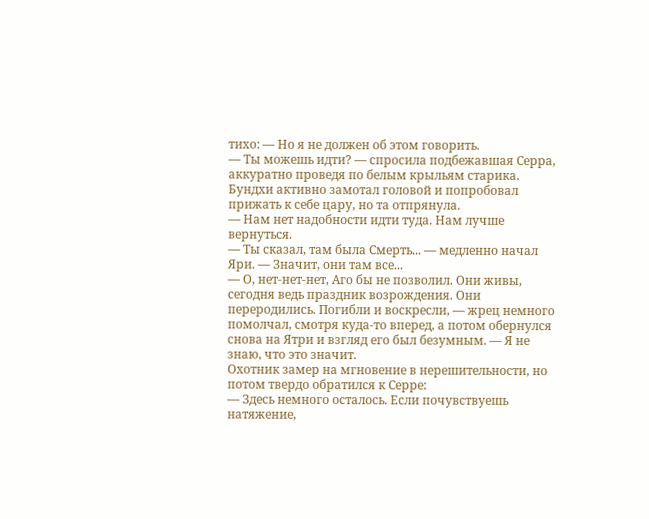тихо: — Но я не должен об этом говорить.
— Ты можешь идти? — спросила подбежавшая Серра, аккуратно проведя по белым крыльям старика.
Бундхи активно замотал головой и попробовал прижать к себе цару, но та отпрянула.
— Нам нет надобности идти туда. Нам лучше вернуться.
— Ты сказал, там была Смерть... — медленно начал Яри. — Значит, они там все...
— О, нет-нет-нет, Аго бы не позволил. Они живы, сегодня ведь праздник возрождения. Они переродились. Погибли и воскресли, — жрец немного помолчал, смотря куда-то вперед, а потом обернулся снова на Ятри и взгляд его был безумным. — Я не знаю, что это значит.
Охотник замер на мгновение в нерешительности, но потом твердо обратился к Серре:
— Здесь немного осталось. Если почувствуешь натяжение,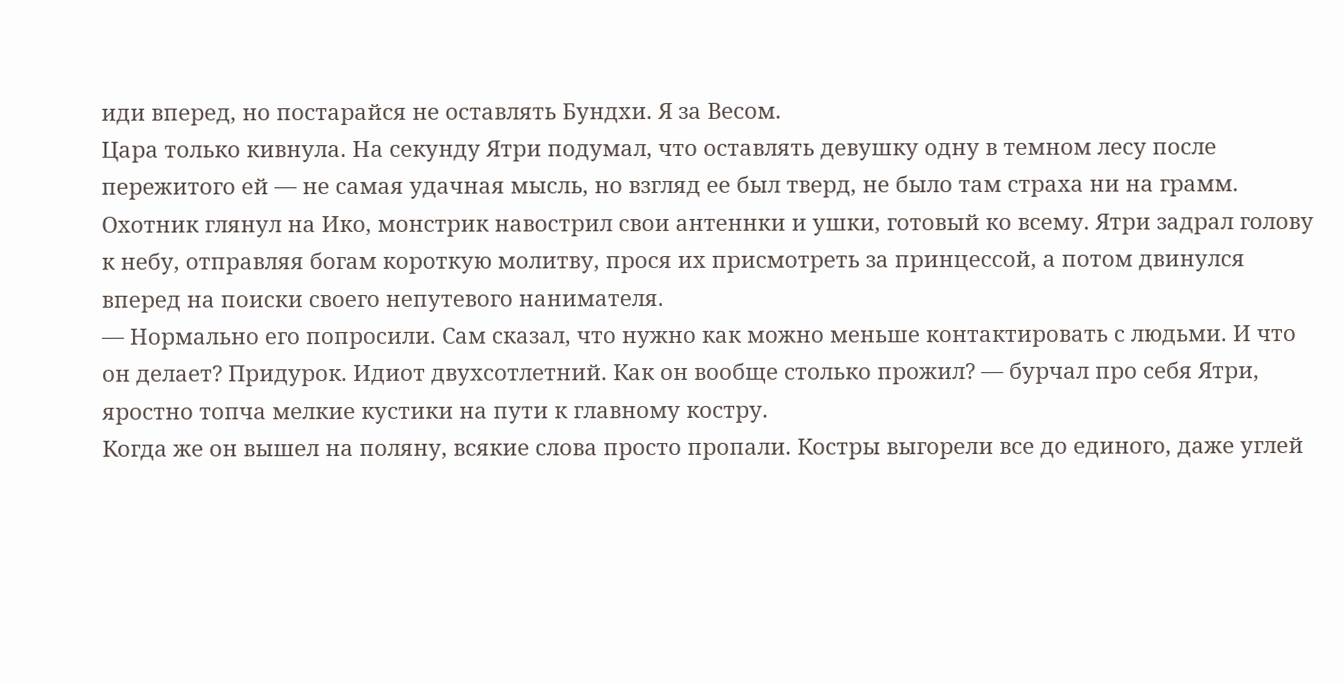иди вперед, но постарайся не оставлять Бундхи. Я за Весом.
Цара только кивнула. На секунду Ятри подумал, что оставлять девушку одну в темном лесу после пережитого ей — не самая удачная мысль, но взгляд ее был тверд, не было там страха ни на грамм. Охотник глянул на Ико, монстрик навострил свои антеннки и ушки, готовый ко всему. Ятри задрал голову к небу, отправляя богам короткую молитву, прося их присмотреть за принцессой, а потом двинулся вперед на поиски своего непутевого нанимателя.
— Нормально его попросили. Сам сказал, что нужно как можно меньше контактировать с людьми. И что он делает? Придурок. Идиот двухсотлетний. Как он вообще столько прожил? — бурчал про себя Ятри, яростно топча мелкие кустики на пути к главному костру.
Когда же он вышел на поляну, всякие слова просто пропали. Костры выгорели все до единого, даже углей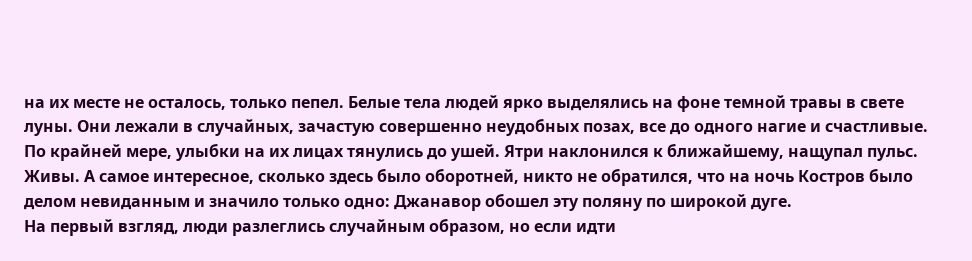на их месте не осталось, только пепел. Белые тела людей ярко выделялись на фоне темной травы в свете луны. Они лежали в случайных, зачастую совершенно неудобных позах, все до одного нагие и счастливые. По крайней мере, улыбки на их лицах тянулись до ушей. Ятри наклонился к ближайшему, нащупал пульс. Живы. А самое интересное, сколько здесь было оборотней, никто не обратился, что на ночь Костров было делом невиданным и значило только одно: Джанавор обошел эту поляну по широкой дуге.
На первый взгляд, люди разлеглись случайным образом, но если идти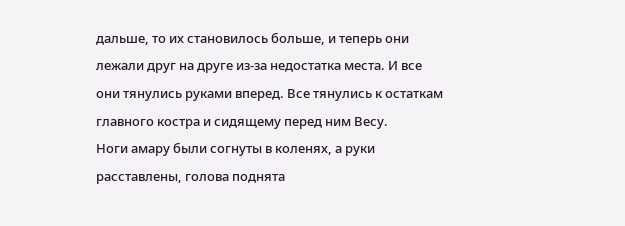дальше, то их становилось больше, и теперь они лежали друг на друге из-за недостатка места. И все они тянулись руками вперед. Все тянулись к остаткам главного костра и сидящему перед ним Весу.
Ноги амару были согнуты в коленях, а руки расставлены, голова поднята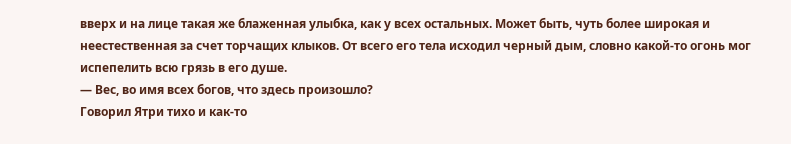вверх и на лице такая же блаженная улыбка, как у всех остальных. Может быть, чуть более широкая и неестественная за счет торчащих клыков. От всего его тела исходил черный дым, словно какой-то огонь мог испепелить всю грязь в его душе.
— Вес, во имя всех богов, что здесь произошло?
Говорил Ятри тихо и как-то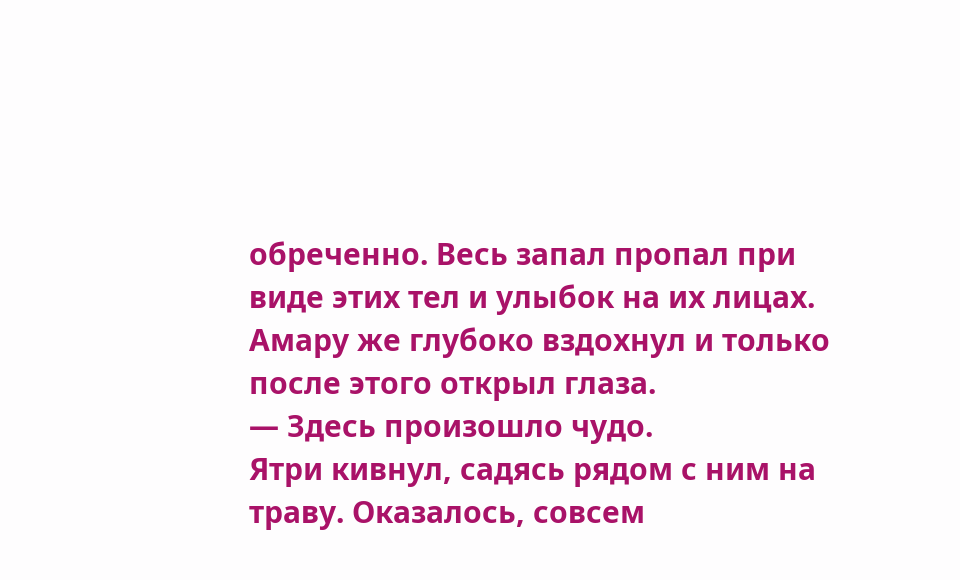обреченно. Весь запал пропал при виде этих тел и улыбок на их лицах. Амару же глубоко вздохнул и только после этого открыл глаза.
— Здесь произошло чудо.
Ятри кивнул, садясь рядом с ним на траву. Оказалось, совсем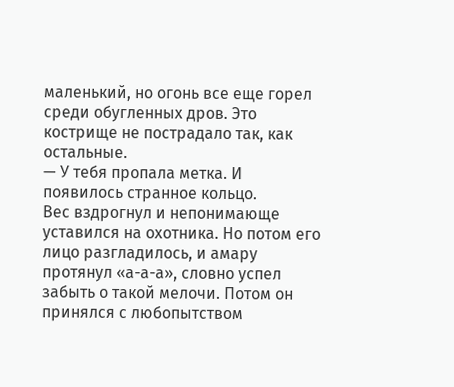маленький, но огонь все еще горел среди обугленных дров. Это кострище не пострадало так, как остальные.
— У тебя пропала метка. И появилось странное кольцо.
Вес вздрогнул и непонимающе уставился на охотника. Но потом его лицо разгладилось, и амару протянул «а-а-а», словно успел забыть о такой мелочи. Потом он принялся с любопытством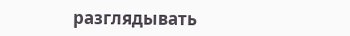разглядывать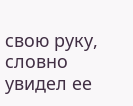свою руку, словно увидел ее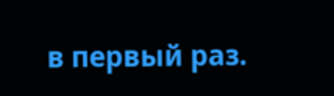в первый раз.